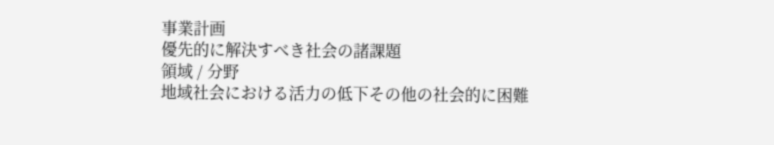事業計画
優先的に解決すべき社会の諸課題
領域 / 分野
地域社会における活力の低下その他の社会的に困難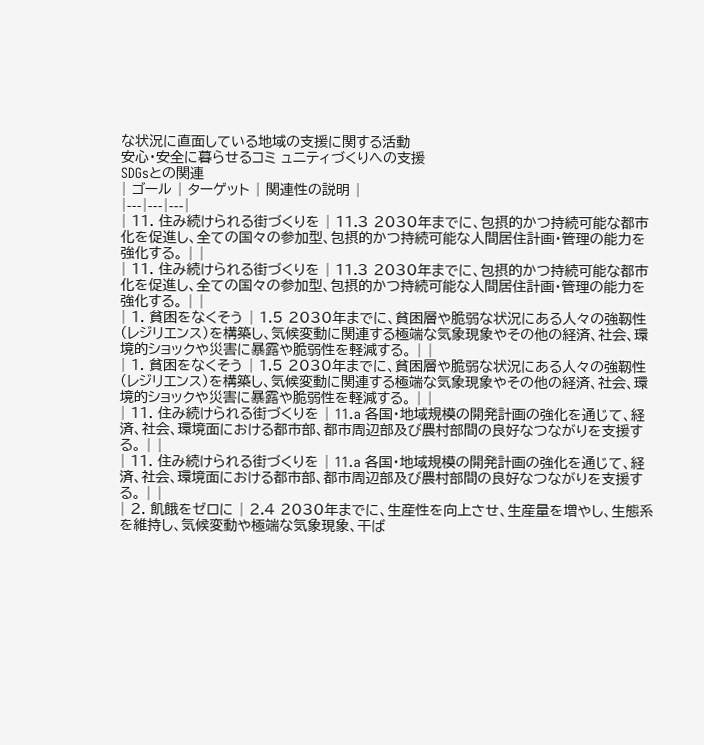な状況に直面している地域の支援に関する活動
安心・安全に暮らせるコミ ュニティづくりへの支援
SDGsとの関連
| ゴール | ターゲット | 関連性の説明 |
|---|---|---|
| 11. 住み続けられる街づくりを | 11.3 2030年までに、包摂的かつ持続可能な都市化を促進し、全ての国々の参加型、包摂的かつ持続可能な人間居住計画・管理の能力を強化する。 | |
| 11. 住み続けられる街づくりを | 11.3 2030年までに、包摂的かつ持続可能な都市化を促進し、全ての国々の参加型、包摂的かつ持続可能な人間居住計画・管理の能力を強化する。 | |
| 1. 貧困をなくそう | 1.5 2030年までに、貧困層や脆弱な状況にある人々の強靱性(レジリエンス)を構築し、気候変動に関連する極端な気象現象やその他の経済、社会、環境的ショックや災害に暴露や脆弱性を軽減する。 | |
| 1. 貧困をなくそう | 1.5 2030年までに、貧困層や脆弱な状況にある人々の強靱性(レジリエンス)を構築し、気候変動に関連する極端な気象現象やその他の経済、社会、環境的ショックや災害に暴露や脆弱性を軽減する。 | |
| 11. 住み続けられる街づくりを | 11.a 各国・地域規模の開発計画の強化を通じて、経済、社会、環境面における都市部、都市周辺部及び農村部間の良好なつながりを支援する。 | |
| 11. 住み続けられる街づくりを | 11.a 各国・地域規模の開発計画の強化を通じて、経済、社会、環境面における都市部、都市周辺部及び農村部間の良好なつながりを支援する。 | |
| 2. 飢餓をゼロに | 2.4 2030年までに、生産性を向上させ、生産量を増やし、生態系を維持し、気候変動や極端な気象現象、干ば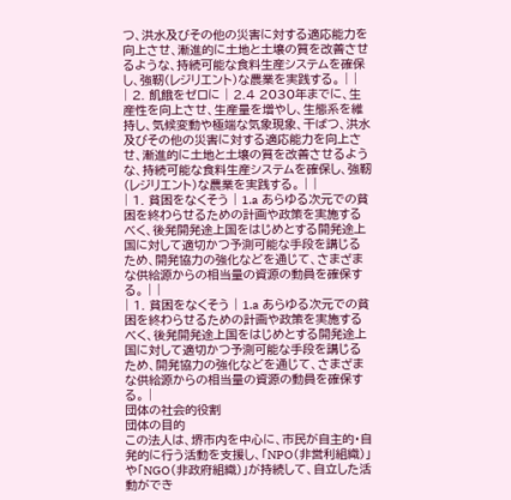つ、洪水及びその他の災害に対する適応能力を向上させ、漸進的に土地と土壌の質を改善させるような、持続可能な食料生産システムを確保し、強靭(レジリエント)な農業を実践する。 | |
| 2. 飢餓をゼロに | 2.4 2030年までに、生産性を向上させ、生産量を増やし、生態系を維持し、気候変動や極端な気象現象、干ばつ、洪水及びその他の災害に対する適応能力を向上させ、漸進的に土地と土壌の質を改善させるような、持続可能な食料生産システムを確保し、強靭(レジリエント)な農業を実践する。 | |
| 1. 貧困をなくそう | 1.a あらゆる次元での貧困を終わらせるための計画や政策を実施するべく、後発開発途上国をはじめとする開発途上国に対して適切かつ予測可能な手段を講じるため、開発協力の強化などを通じて、さまざまな供給源からの相当量の資源の動員を確保する。 | |
| 1. 貧困をなくそう | 1.a あらゆる次元での貧困を終わらせるための計画や政策を実施するべく、後発開発途上国をはじめとする開発途上国に対して適切かつ予測可能な手段を講じるため、開発協力の強化などを通じて、さまざまな供給源からの相当量の資源の動員を確保する。 |
団体の社会的役割
団体の目的
この法人は、堺市内を中心に、市民が自主的・自発的に行う活動を支援し、「NPO(非営利組織)」や「NGO(非政府組織)」が持続して、自立した活動ができ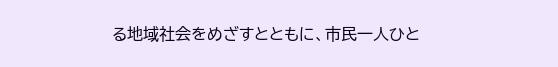る地域社会をめざすとともに、市民一人ひと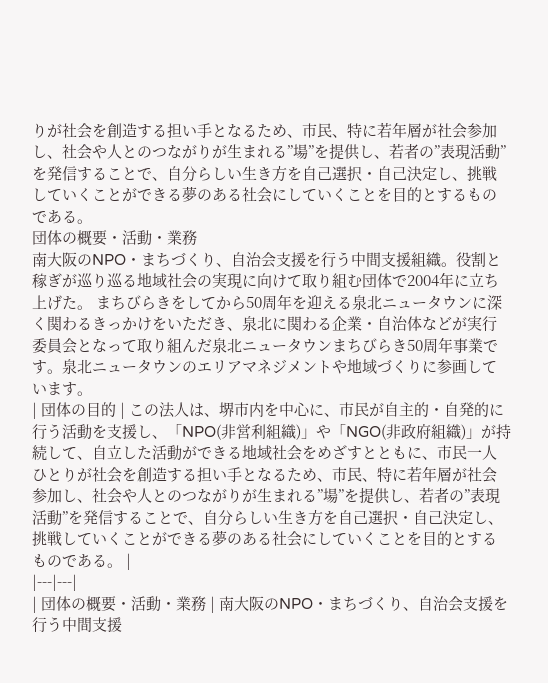りが社会を創造する担い手となるため、市民、特に若年層が社会参加し、社会や人とのつながりが生まれる”場”を提供し、若者の”表現活動”を発信することで、自分らしい生き方を自己選択・自己決定し、挑戦していくことができる夢のある社会にしていくことを目的とするものである。
団体の概要・活動・業務
南大阪のNPO・まちづくり、自治会支援を行う中間支援組織。役割と稼ぎが巡り巡る地域社会の実現に向けて取り組む団体で2004年に立ち上げた。 まちびらきをしてから50周年を迎える泉北ニュータウンに深く関わるきっかけをいただき、泉北に関わる企業・自治体などが実行委員会となって取り組んだ泉北ニュータウンまちびらき50周年事業です。泉北ニュータウンのエリアマネジメントや地域づくりに参画しています。
| 団体の目的 | この法人は、堺市内を中心に、市民が自主的・自発的に行う活動を支援し、「NPO(非営利組織)」や「NGO(非政府組織)」が持続して、自立した活動ができる地域社会をめざすとともに、市民一人ひとりが社会を創造する担い手となるため、市民、特に若年層が社会参加し、社会や人とのつながりが生まれる”場”を提供し、若者の”表現活動”を発信することで、自分らしい生き方を自己選択・自己決定し、挑戦していくことができる夢のある社会にしていくことを目的とするものである。 |
|---|---|
| 団体の概要・活動・業務 | 南大阪のNPO・まちづくり、自治会支援を行う中間支援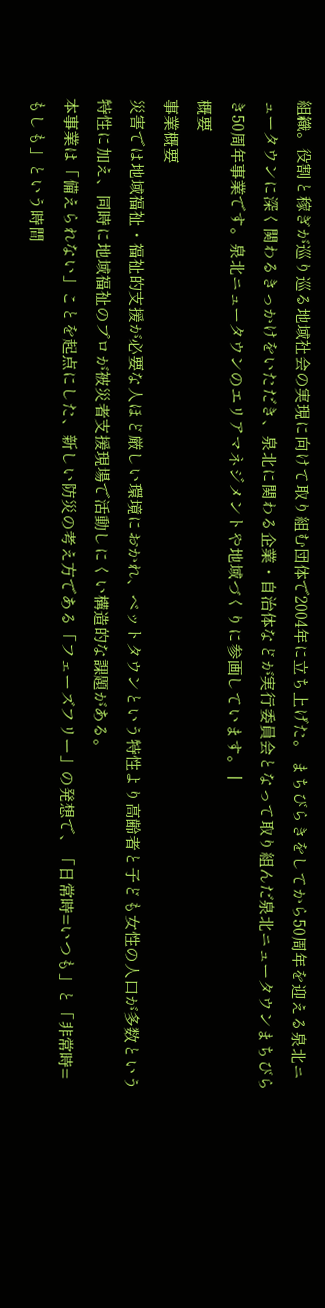組織。役割と稼ぎが巡り巡る地域社会の実現に向けて取り組む団体で2004年に立ち上げた。 まちびらきをしてから50周年を迎える泉北ニュータウンに深く関わるきっかけをいただき、泉北に関わる企業・自治体などが実行委員会となって取り組んだ泉北ニュータウンまちびらき50周年事業です。泉北ニュータウンのエリアマネジメントや地域づくりに参画しています。 |
概要
事業概要
災害では地域福祉・福祉的支援が必要な人ほど厳しい環境におかれ、ベットタウンという特性より高齢者と子ども女性の人口が多数という特性に加え、同時に地域福祉のプロが被災者支援現場で活動しにくい構造的な課題がある。
本事業は「備えられない」ことを起点にした、新しい防災の考え方である「フェーズフリー」の発想で、「日常時=いつも」と「非常時=もしも」という時間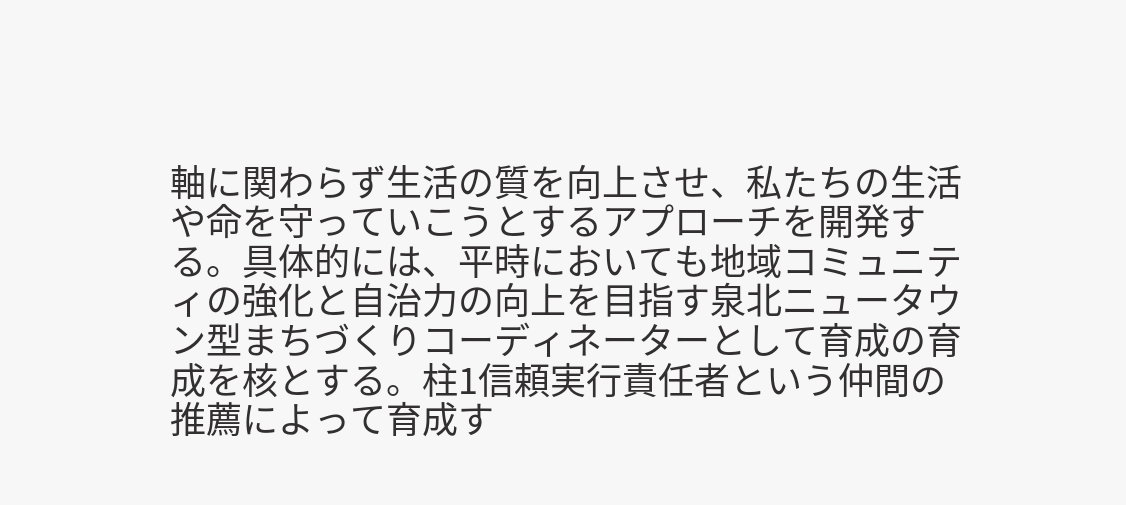軸に関わらず生活の質を向上させ、私たちの生活や命を守っていこうとするアプローチを開発する。具体的には、平時においても地域コミュニティの強化と自治力の向上を目指す泉北ニュータウン型まちづくりコーディネーターとして育成の育成を核とする。柱1信頼実行責任者という仲間の推薦によって育成す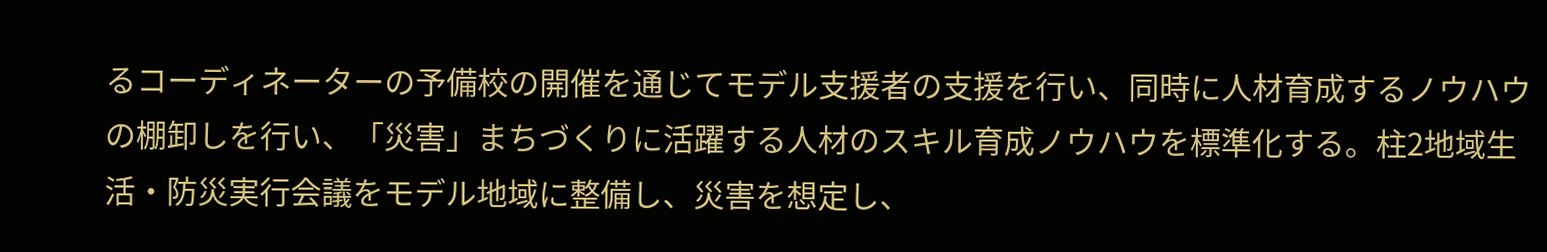るコーディネーターの予備校の開催を通じてモデル支援者の支援を行い、同時に人材育成するノウハウの棚卸しを行い、「災害」まちづくりに活躍する人材のスキル育成ノウハウを標準化する。柱2地域生活・防災実行会議をモデル地域に整備し、災害を想定し、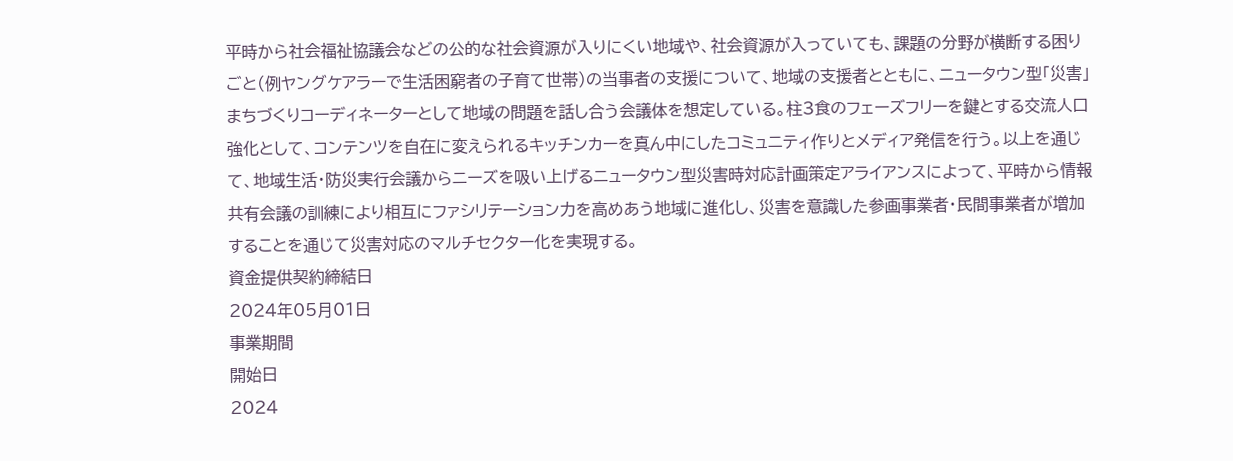平時から社会福祉協議会などの公的な社会資源が入りにくい地域や、社会資源が入っていても、課題の分野が横断する困りごと(例ヤングケアラーで生活困窮者の子育て世帯)の当事者の支援について、地域の支援者とともに、ニュータウン型「災害」まちづくりコーディネーターとして地域の問題を話し合う会議体を想定している。柱3食のフェーズフリーを鍵とする交流人口強化として、コンテンツを自在に変えられるキッチンカーを真ん中にしたコミュニティ作りとメディア発信を行う。以上を通じて、地域生活・防災実行会議からニーズを吸い上げるニュータウン型災害時対応計画策定アライアンスによって、平時から情報共有会議の訓練により相互にファシリテーション力を高めあう地域に進化し、災害を意識した参画事業者・民間事業者が増加することを通じて災害対応のマルチセクター化を実現する。
資金提供契約締結日
2024年05月01日
事業期間
開始日
2024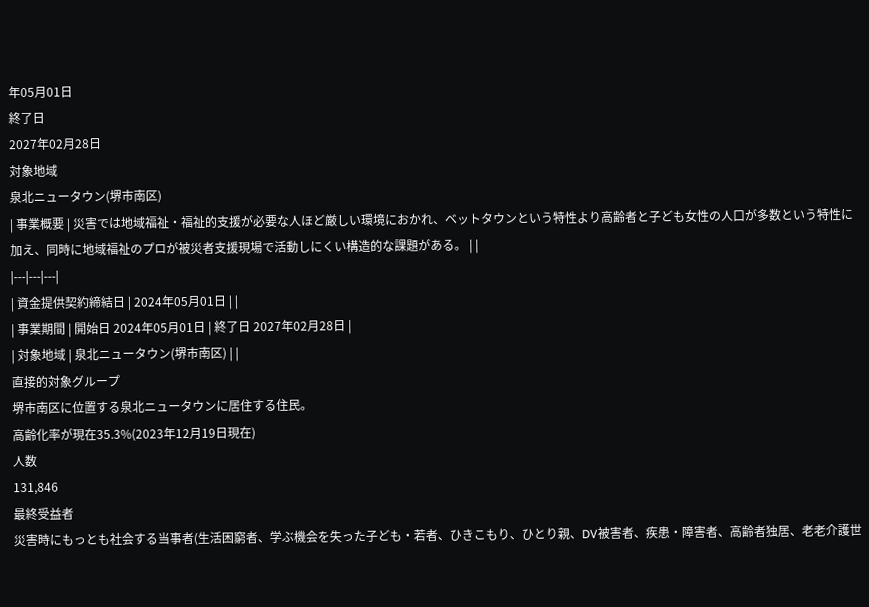年05月01日
終了日
2027年02月28日
対象地域
泉北ニュータウン(堺市南区)
| 事業概要 | 災害では地域福祉・福祉的支援が必要な人ほど厳しい環境におかれ、ベットタウンという特性より高齢者と子ども女性の人口が多数という特性に加え、同時に地域福祉のプロが被災者支援現場で活動しにくい構造的な課題がある。 | |
|---|---|---|
| 資金提供契約締結日 | 2024年05月01日 | |
| 事業期間 | 開始日 2024年05月01日 | 終了日 2027年02月28日 |
| 対象地域 | 泉北ニュータウン(堺市南区) | |
直接的対象グループ
堺市南区に位置する泉北ニュータウンに居住する住民。
高齢化率が現在35.3%(2023年12月19日現在)
人数
131,846
最終受益者
災害時にもっとも社会する当事者(生活困窮者、学ぶ機会を失った子ども・若者、ひきこもり、ひとり親、DV被害者、疾患・障害者、高齢者独居、老老介護世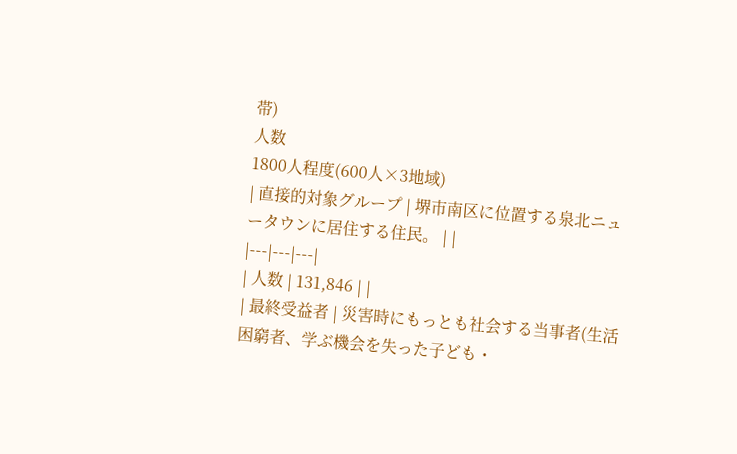帯)
人数
1800人程度(600人×3地域)
| 直接的対象グループ | 堺市南区に位置する泉北ニュータウンに居住する住民。 | |
|---|---|---|
| 人数 | 131,846 | |
| 最終受益者 | 災害時にもっとも社会する当事者(生活困窮者、学ぶ機会を失った子ども・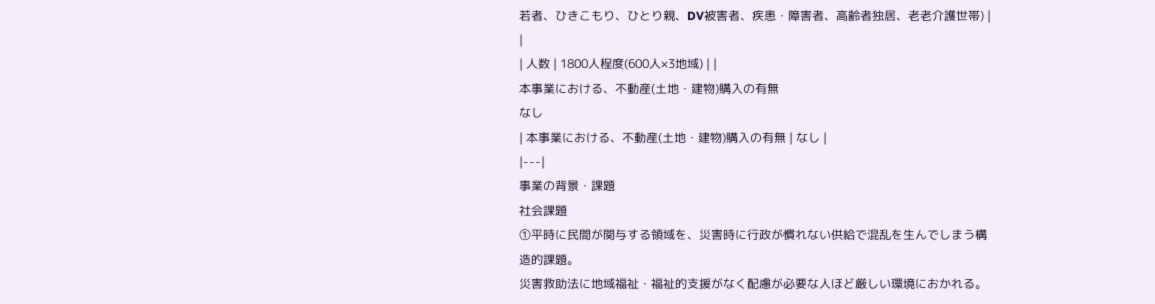若者、ひきこもり、ひとり親、DV被害者、疾患・障害者、高齢者独居、老老介護世帯) | |
| 人数 | 1800人程度(600人×3地域) | |
本事業における、不動産(土地・建物)購入の有無
なし
| 本事業における、不動産(土地・建物)購入の有無 | なし |
|---|
事業の背景・課題
社会課題
①平時に民間が関与する領域を、災害時に行政が慣れない供給で混乱を生んでしまう構造的課題。
災害救助法に地域福祉・福祉的支援がなく配慮が必要な人ほど厳しい環境におかれる。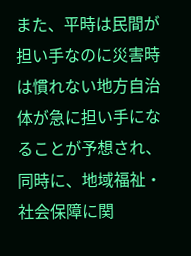また、平時は民間が担い手なのに災害時は慣れない地方自治体が急に担い手になることが予想され、同時に、地域福祉・社会保障に関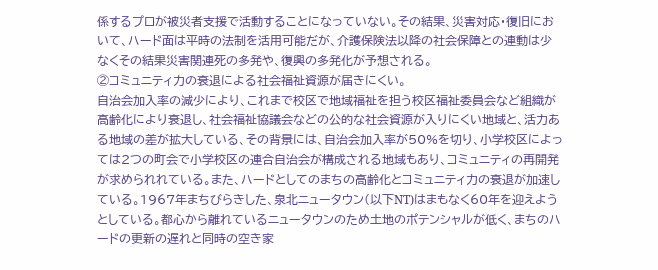係するプロが被災者支援で活動することになっていない。その結果、災害対応・復旧において、ハード面は平時の法制を活用可能だが、介護保険法以降の社会保障との連動は少なくその結果災害関連死の多発や、復興の多発化が予想される。
②コミュニティ力の衰退による社会福祉資源が届きにくい。
自治会加入率の減少により、これまで校区で地域福祉を担う校区福祉委員会など組織が高齢化により衰退し、社会福祉協議会などの公的な社会資源が入りにくい地域と、活力ある地域の差が拡大している、その背景には、自治会加入率が50%を切り、小学校区によっては2つの町会で小学校区の連合自治会が構成される地域もあり、コミュニティの再開発が求められれている。また、ハードとしてのまちの高齢化とコミュニティ力の衰退が加速している。1967年まちびらきした、泉北ニュータウン(以下NT)はまもなく60年を迎えようとしている。都心から離れているニュータウンのため土地のポテンシャルが低く、まちのハードの更新の遅れと同時の空き家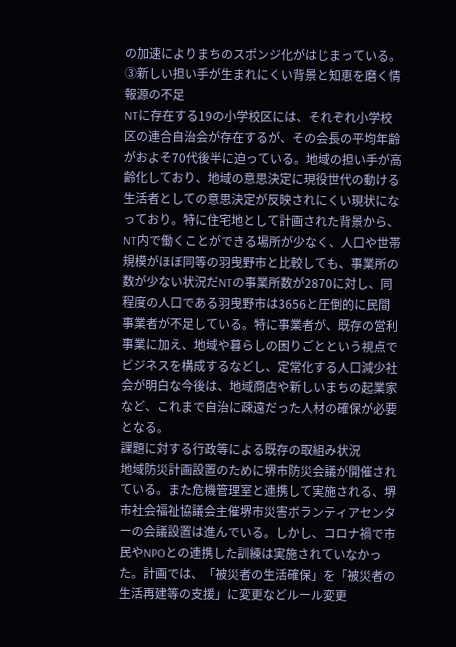の加速によりまちのスポンジ化がはじまっている。
③新しい担い手が生まれにくい背景と知恵を磨く情報源の不足
NTに存在する19の小学校区には、それぞれ小学校区の連合自治会が存在するが、その会長の平均年齢がおよそ70代後半に迫っている。地域の担い手が高齢化しており、地域の意思決定に現役世代の動ける生活者としての意思決定が反映されにくい現状になっており。特に住宅地として計画された背景から、NT内で働くことができる場所が少なく、人口や世帯規模がほぼ同等の羽曳野市と比較しても、事業所の数が少ない状況だNTの事業所数が2870に対し、同程度の人口である羽曳野市は3656と圧倒的に民間事業者が不足している。特に事業者が、既存の営利事業に加え、地域や暮らしの困りごとという視点でビジネスを構成するなどし、定常化する人口減少社会が明白な今後は、地域商店や新しいまちの起業家など、これまで自治に疎遠だった人材の確保が必要となる。
課題に対する行政等による既存の取組み状況
地域防災計画設置のために堺市防災会議が開催されている。また危機管理室と連携して実施される、堺市社会福祉協議会主催堺市災害ボランティアセンターの会議設置は進んでいる。しかし、コロナ禍で市民やNPOとの連携した訓練は実施されていなかった。計画では、「被災者の生活確保」を「被災者の生活再建等の支援」に変更などルール変更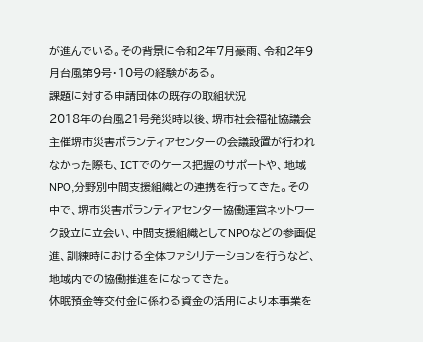が進んでいる。その背景に令和2年7月豪雨、令和2年9月台風第9号・10号の経験がある。
課題に対する申請団体の既存の取組状況
2018年の台風21号発災時以後、堺市社会福祉協議会主催堺市災害ボランティアセンターの会議設置が行われなかった際も、ICTでのケース把握のサポートや、地域NPO,分野別中間支援組織との連携を行ってきた。その中で、堺市災害ボランティアセンター協働運営ネットワーク設立に立会い、中間支援組織としてNPOなどの参画促進、訓練時における全体ファシリテーションを行うなど、地域内での協働推進をになってきた。
休眠預金等交付金に係わる資金の活用により本事業を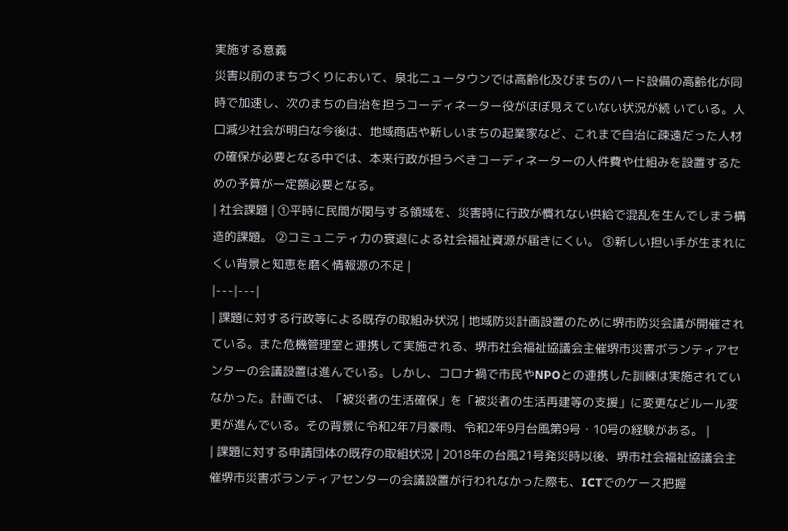実施する意義
災害以前のまちづくりにおいて、泉北ニュータウンでは高齢化及びまちのハード設備の高齢化が同時で加速し、次のまちの自治を担うコーディネーター役がほぼ見えていない状況が続 いている。人口減少社会が明白な今後は、地域商店や新しいまちの起業家など、これまで自治に疎遠だった人材の確保が必要となる中では、本来行政が担うべきコーディネーターの人件費や仕組みを設置するための予算が一定額必要となる。
| 社会課題 | ①平時に民間が関与する領域を、災害時に行政が慣れない供給で混乱を生んでしまう構造的課題。 ②コミュニティ力の衰退による社会福祉資源が届きにくい。 ③新しい担い手が生まれにくい背景と知恵を磨く情報源の不足 |
|---|---|
| 課題に対する行政等による既存の取組み状況 | 地域防災計画設置のために堺市防災会議が開催されている。また危機管理室と連携して実施される、堺市社会福祉協議会主催堺市災害ボランティアセンターの会議設置は進んでいる。しかし、コロナ禍で市民やNPOとの連携した訓練は実施されていなかった。計画では、「被災者の生活確保」を「被災者の生活再建等の支援」に変更などルール変更が進んでいる。その背景に令和2年7月豪雨、令和2年9月台風第9号・10号の経験がある。 |
| 課題に対する申請団体の既存の取組状況 | 2018年の台風21号発災時以後、堺市社会福祉協議会主催堺市災害ボランティアセンターの会議設置が行われなかった際も、ICTでのケース把握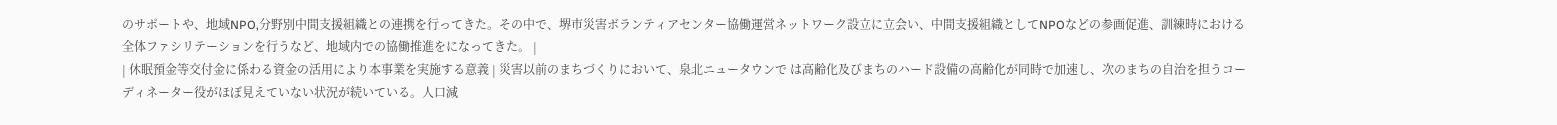のサポートや、地域NPO,分野別中間支援組織との連携を行ってきた。その中で、堺市災害ボランティアセンター協働運営ネットワーク設立に立会い、中間支援組織としてNPOなどの参画促進、訓練時における全体ファシリテーションを行うなど、地域内での協働推進をになってきた。 |
| 休眠預金等交付金に係わる資金の活用により本事業を実施する意義 | 災害以前のまちづくりにおいて、泉北ニュータウンで は高齢化及びまちのハード設備の高齢化が同時で加速し、次のまちの自治を担うコーディネーター役がほぼ見えていない状況が続いている。人口減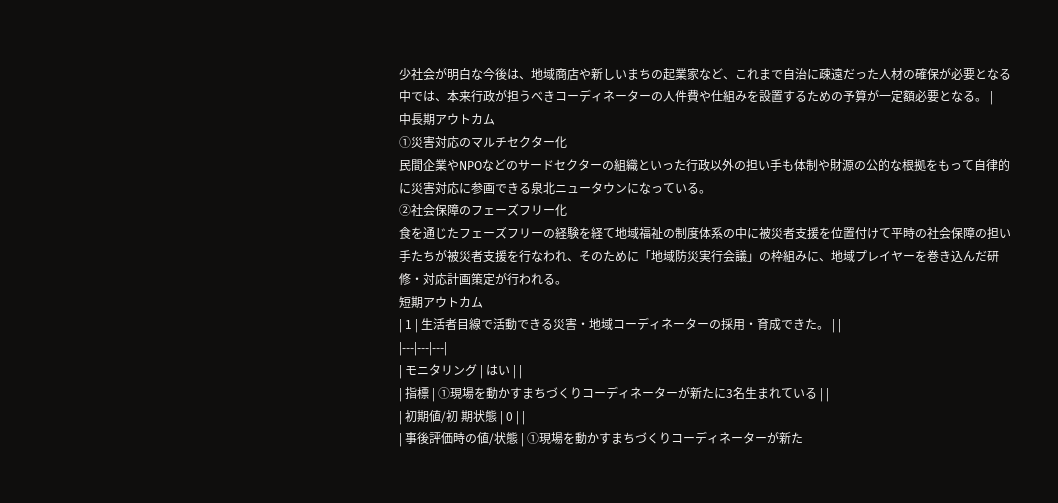少社会が明白な今後は、地域商店や新しいまちの起業家など、これまで自治に疎遠だった人材の確保が必要となる中では、本来行政が担うべきコーディネーターの人件費や仕組みを設置するための予算が一定額必要となる。 |
中長期アウトカム
①災害対応のマルチセクター化
民間企業やNPOなどのサードセクターの組織といった行政以外の担い手も体制や財源の公的な根拠をもって自律的に災害対応に参画できる泉北ニュータウンになっている。
②社会保障のフェーズフリー化
食を通じたフェーズフリーの経験を経て地域福祉の制度体系の中に被災者支援を位置付けて平時の社会保障の担い手たちが被災者支援を行なわれ、そのために「地域防災実行会議」の枠組みに、地域プレイヤーを巻き込んだ研修・対応計画策定が行われる。
短期アウトカム
| 1 | 生活者目線で活動できる災害・地域コーディネーターの採用・育成できた。 | |
|---|---|---|
| モニタリング | はい | |
| 指標 | ①現場を動かすまちづくりコーディネーターが新たに3名生まれている | |
| 初期値/初 期状態 | 0 | |
| 事後評価時の値/状態 | ①現場を動かすまちづくりコーディネーターが新た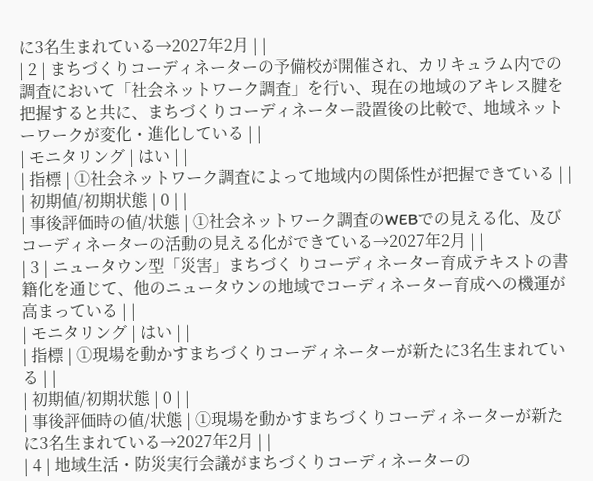に3名生まれている→2027年2月 | |
| 2 | まちづくりコーディネーターの予備校が開催され、カリキュラム内での調査において「社会ネットワーク調査」を行い、現在の地域のアキレス腱を把握すると共に、まちづくりコーディネーター設置後の比較で、地域ネットーワークが変化・進化している | |
| モニタリング | はい | |
| 指標 | ①社会ネットワーク調査によって地域内の関係性が把握できている | |
| 初期値/初期状態 | 0 | |
| 事後評価時の値/状態 | ①社会ネットワーク調査のWEBでの見える化、及びコーディネーターの活動の見える化ができている→2027年2月 | |
| 3 | ニュータウン型「災害」まちづく りコーディネーター育成テキストの書籍化を通じて、他のニュータウンの地域でコーディネーター育成への機運が高まっている | |
| モニタリング | はい | |
| 指標 | ①現場を動かすまちづくりコーディネーターが新たに3名生まれている | |
| 初期値/初期状態 | 0 | |
| 事後評価時の値/状態 | ①現場を動かすまちづくりコーディネーターが新たに3名生まれている→2027年2月 | |
| 4 | 地域生活・防災実行会議がまちづくりコーディネーターの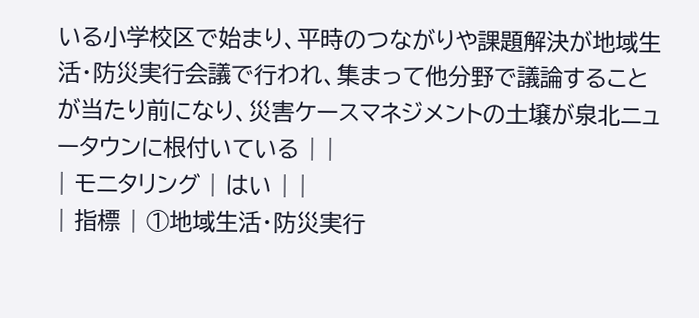いる小学校区で始まり、平時のつながりや課題解決が地域生活・防災実行会議で行われ、集まって他分野で議論することが当たり前になり、災害ケースマネジメントの土壌が泉北ニュータウンに根付いている | |
| モニタリング | はい | |
| 指標 | ①地域生活・防災実行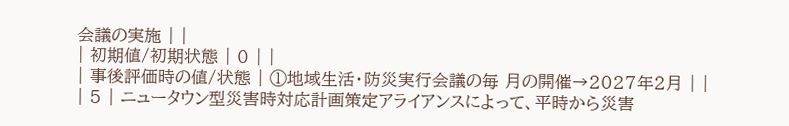会議の実施 | |
| 初期値/初期状態 | 0 | |
| 事後評価時の値/状態 | ①地域生活・防災実行会議の毎 月の開催→2027年2月 | |
| 5 | ニュータウン型災害時対応計画策定アライアンスによって、平時から災害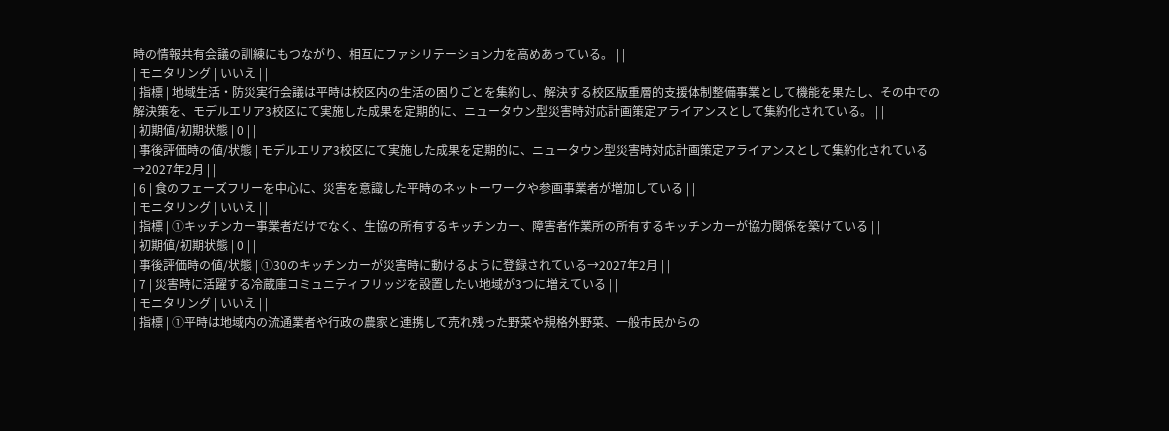時の情報共有会議の訓練にもつながり、相互にファシリテーション力を高めあっている。 | |
| モニタリング | いいえ | |
| 指標 | 地域生活・防災実行会議は平時は校区内の生活の困りごとを集約し、解決する校区版重層的支援体制整備事業として機能を果たし、その中での解決策を、モデルエリア3校区にて実施した成果を定期的に、ニュータウン型災害時対応計画策定アライアンスとして集約化されている。 | |
| 初期値/初期状態 | 0 | |
| 事後評価時の値/状態 | モデルエリア3校区にて実施した成果を定期的に、ニュータウン型災害時対応計画策定アライアンスとして集約化されている→2027年2月 | |
| 6 | 食のフェーズフリーを中心に、災害を意識した平時のネットーワークや参画事業者が増加している | |
| モニタリング | いいえ | |
| 指標 | ①キッチンカー事業者だけでなく、生協の所有するキッチンカー、障害者作業所の所有するキッチンカーが協力関係を築けている | |
| 初期値/初期状態 | 0 | |
| 事後評価時の値/状態 | ①30のキッチンカーが災害時に動けるように登録されている→2027年2月 | |
| 7 | 災害時に活躍する冷蔵庫コミュニティフリッジを設置したい地域が3つに増えている | |
| モニタリング | いいえ | |
| 指標 | ①平時は地域内の流通業者や行政の農家と連携して売れ残った野菜や規格外野菜、一般市民からの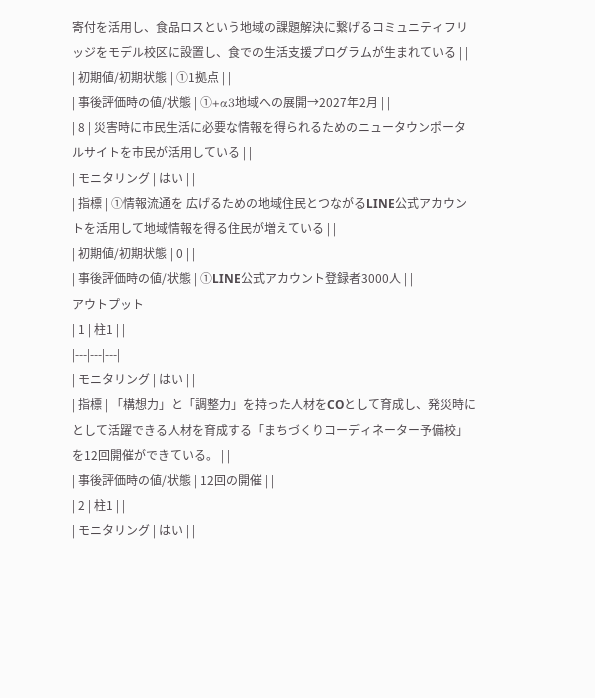寄付を活用し、食品ロスという地域の課題解決に繋げるコミュニティフリッジをモデル校区に設置し、食での生活支援プログラムが生まれている | |
| 初期値/初期状態 | ①1拠点 | |
| 事後評価時の値/状態 | ①+α3地域への展開→2027年2月 | |
| 8 | 災害時に市民生活に必要な情報を得られるためのニュータウンポータルサイトを市民が活用している | |
| モニタリング | はい | |
| 指標 | ①情報流通を 広げるための地域住民とつながるLINE公式アカウントを活用して地域情報を得る住民が増えている | |
| 初期値/初期状態 | 0 | |
| 事後評価時の値/状態 | ①LINE公式アカウント登録者3000人 | |
アウトプット
| 1 | 柱1 | |
|---|---|---|
| モニタリング | はい | |
| 指標 | 「構想力」と「調整力」を持った人材をCOとして育成し、発災時にとして活躍できる人材を育成する「まちづくりコーディネーター予備校」を12回開催ができている。 | |
| 事後評価時の値/状態 | 12回の開催 | |
| 2 | 柱1 | |
| モニタリング | はい | |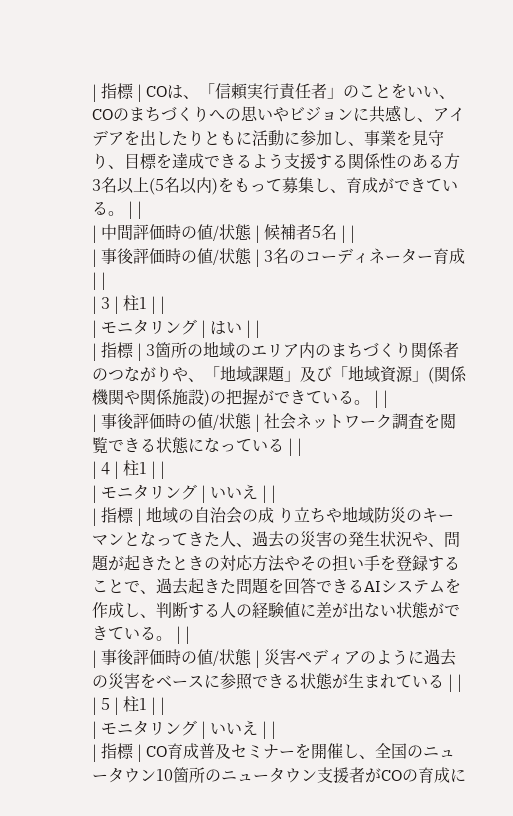| 指標 | COは、「信頼実行責任者」のことをいい、COのまちづくりへの思いやビジョンに共感し、アイデアを出したりともに活動に参加し、事業を見守り、目標を達成できるよう支援する関係性のある方3名以上(5名以内)をもって募集し、育成ができている。 | |
| 中間評価時の値/状態 | 候補者5名 | |
| 事後評価時の値/状態 | 3名のコーディネーター育成 | |
| 3 | 柱1 | |
| モニタリング | はい | |
| 指標 | 3箇所の地域のエリア内のまちづくり関係者のつながりや、「地域課題」及び「地域資源」(関係機関や関係施設)の把握ができている。 | |
| 事後評価時の値/状態 | 社会ネットワーク調査を閲覧できる状態になっている | |
| 4 | 柱1 | |
| モニタリング | いいえ | |
| 指標 | 地域の自治会の成 り立ちや地域防災のキーマンとなってきた人、過去の災害の発生状況や、問題が起きたときの対応方法やその担い手を登録することで、過去起きた問題を回答できるAIシステムを作成し、判断する人の経験値に差が出ない状態ができている。 | |
| 事後評価時の値/状態 | 災害ペディアのように過去の災害をベースに参照できる状態が生まれている | |
| 5 | 柱1 | |
| モニタリング | いいえ | |
| 指標 | CO育成普及セミナーを開催し、全国のニュータウン10箇所のニュータウン支援者がCOの育成に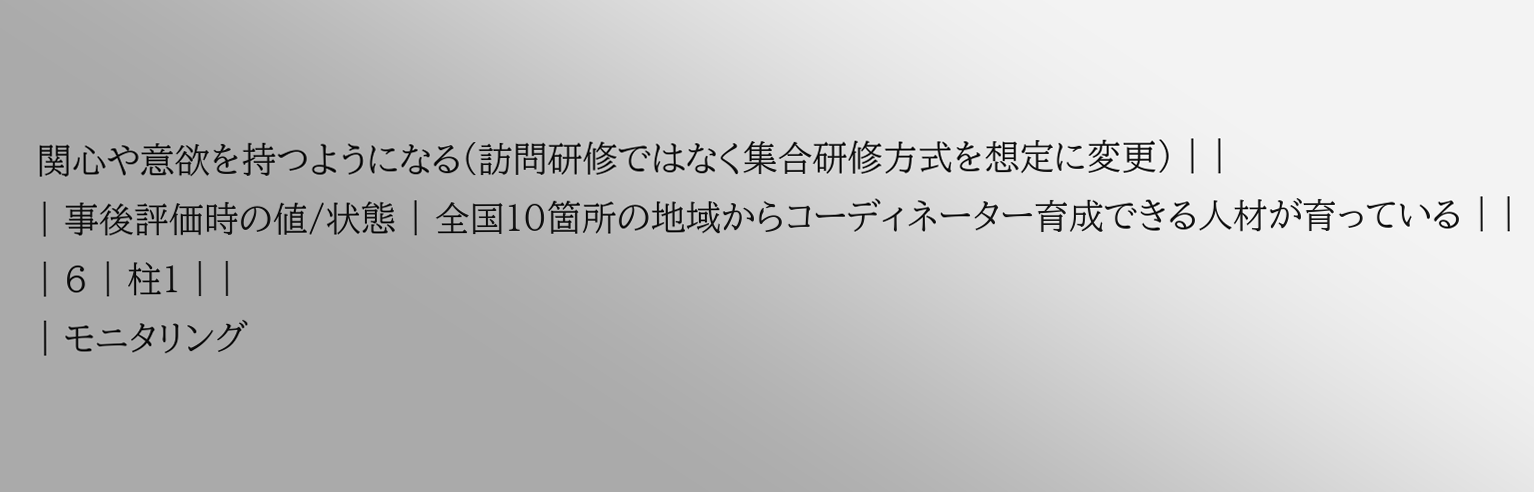関心や意欲を持つようになる(訪問研修ではなく集合研修方式を想定に変更) | |
| 事後評価時の値/状態 | 全国10箇所の地域からコーディネーター育成できる人材が育っている | |
| 6 | 柱1 | |
| モニタリング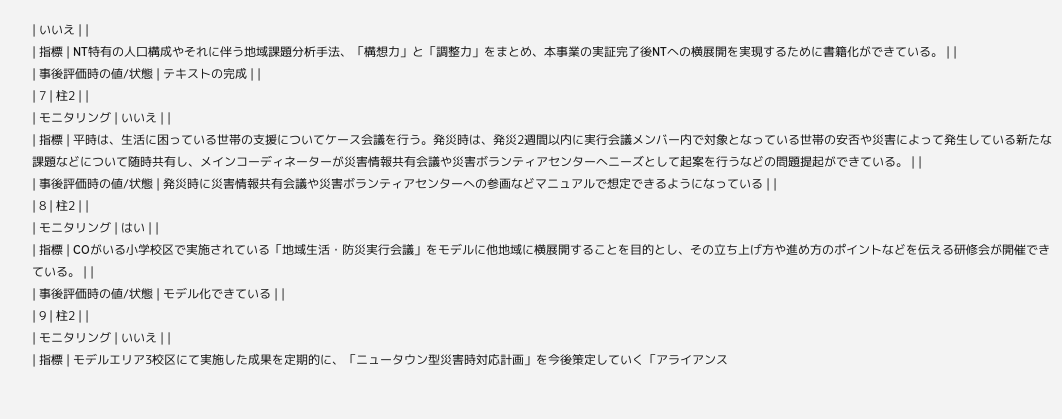| いいえ | |
| 指標 | NT特有の人口構成やそれに伴う地域課題分析手法、「構想力」と「調整力」をまとめ、本事業の実証完了後NTへの横展開を実現するために書籍化ができている。 | |
| 事後評価時の値/状態 | テキストの完成 | |
| 7 | 柱2 | |
| モニタリング | いいえ | |
| 指標 | 平時は、生活に困っている世帯の支援についてケース会議を行う。発災時は、発災2週間以内に実行会議メンバー内で対象となっている世帯の安否や災害によって発生している新たな課題などについて随時共有し、メインコーディネーターが災害情報共有会議や災害ボランティアセンターへニーズとして起案を行うなどの問題提起ができている。 | |
| 事後評価時の値/状態 | 発災時に災害情報共有会議や災害ボランティアセンターへの参画などマニュアルで想定できるようになっている | |
| 8 | 柱2 | |
| モニタリング | はい | |
| 指標 | COがいる小学校区で実施されている「地域生活・防災実行会議」をモデルに他地域に横展開することを目的とし、その立ち上げ方や進め方のポイントなどを伝える研修会が開催できている。 | |
| 事後評価時の値/状態 | モデル化できている | |
| 9 | 柱2 | |
| モニタリング | いいえ | |
| 指標 | モデルエリア3校区にて実施した成果を定期的に、「ニュータウン型災害時対応計画」を今後策定していく「アライアンス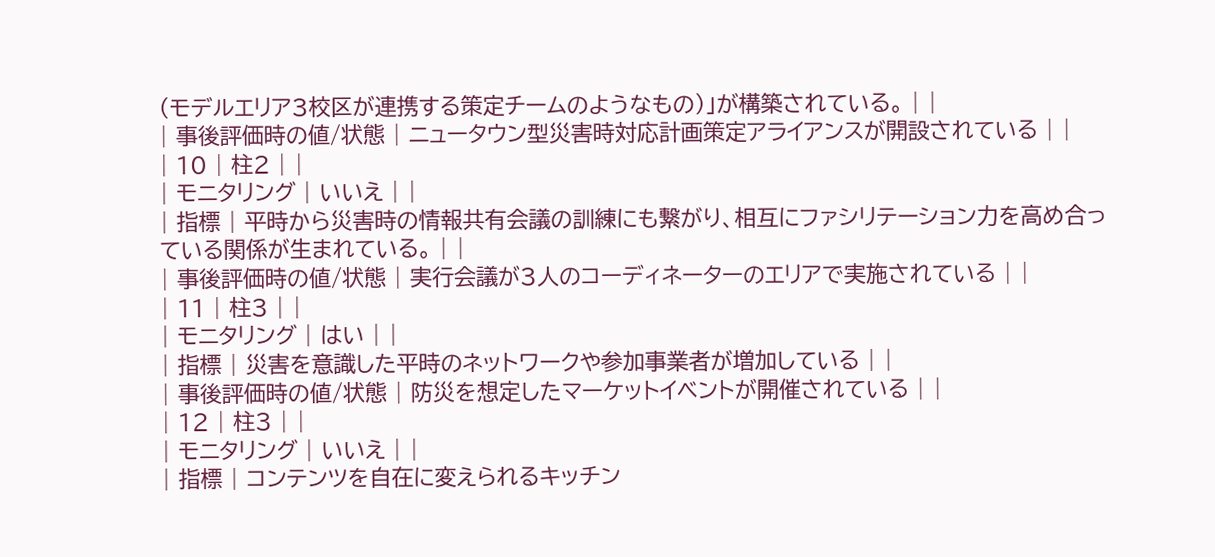(モデルエリア3校区が連携する策定チームのようなもの)」が構築されている。 | |
| 事後評価時の値/状態 | ニュータウン型災害時対応計画策定アライアンスが開設されている | |
| 10 | 柱2 | |
| モニタリング | いいえ | |
| 指標 | 平時から災害時の情報共有会議の訓練にも繋がり、相互にファシリテーション力を高め合っている関係が生まれている。 | |
| 事後評価時の値/状態 | 実行会議が3人のコーディネーターのエリアで実施されている | |
| 11 | 柱3 | |
| モニタリング | はい | |
| 指標 | 災害を意識した平時のネットワークや参加事業者が増加している | |
| 事後評価時の値/状態 | 防災を想定したマーケットイベントが開催されている | |
| 12 | 柱3 | |
| モニタリング | いいえ | |
| 指標 | コンテンツを自在に変えられるキッチン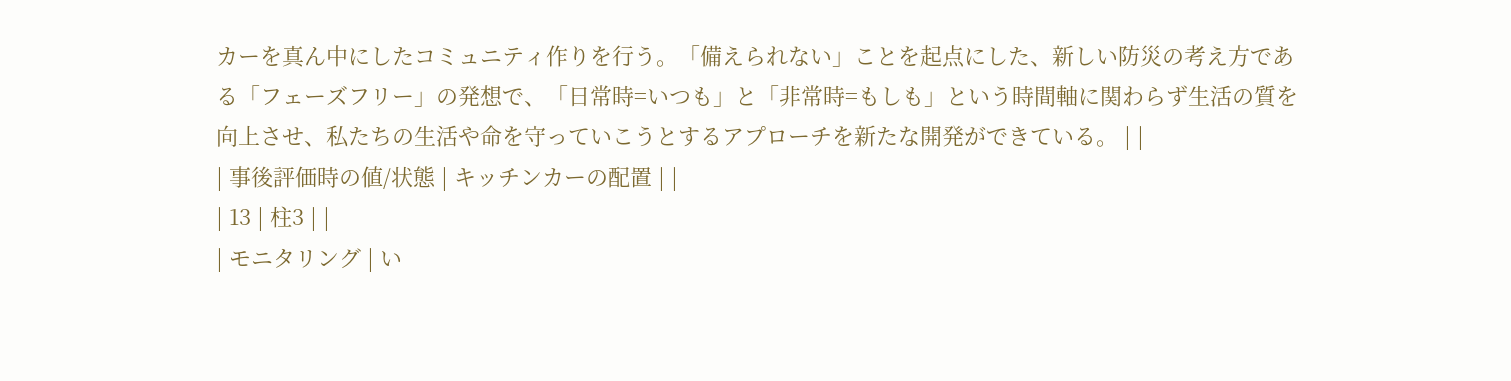カーを真ん中にしたコミュニティ作りを行う。「備えられない」ことを起点にした、新しい防災の考え方である「フェーズフリー」の発想で、「日常時=いつも」と「非常時=もしも」という時間軸に関わらず生活の質を向上させ、私たちの生活や命を守っていこうとするアプローチを新たな開発ができている。 | |
| 事後評価時の値/状態 | キッチンカーの配置 | |
| 13 | 柱3 | |
| モニタリング | い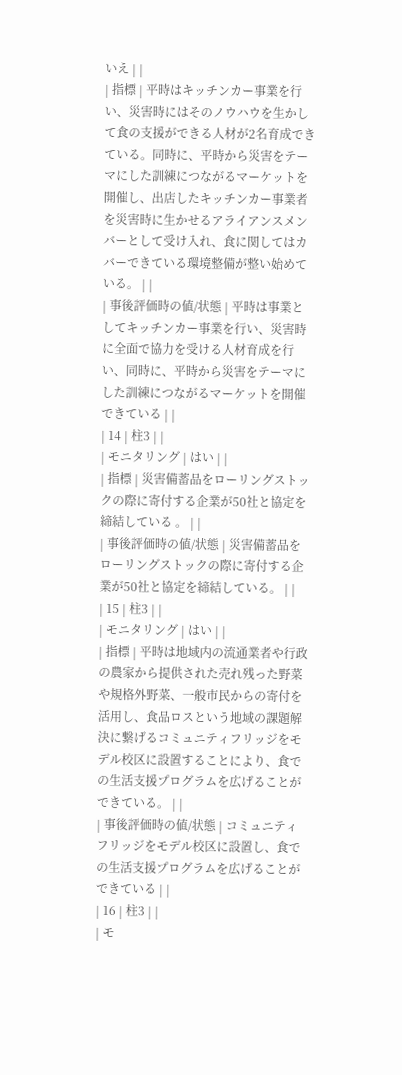いえ | |
| 指標 | 平時はキッチンカー事業を行い、災害時にはそのノウハウを生かして食の支援ができる人材が2名育成できている。同時に、平時から災害をテーマにした訓練につながるマーケットを開催し、出店したキッチンカー事業者を災害時に生かせるアライアンスメンバーとして受け入れ、食に関してはカバーできている環境整備が整い始めている。 | |
| 事後評価時の値/状態 | 平時は事業としてキッチンカー事業を行い、災害時に全面で協力を受ける人材育成を行い、同時に、平時から災害をテーマにした訓練につながるマーケットを開催できている | |
| 14 | 柱3 | |
| モニタリング | はい | |
| 指標 | 災害備蓄品をローリングストックの際に寄付する企業が50社と協定を締結している 。 | |
| 事後評価時の値/状態 | 災害備蓄品をローリングストックの際に寄付する企業が50社と協定を締結している。 | |
| 15 | 柱3 | |
| モニタリング | はい | |
| 指標 | 平時は地域内の流通業者や行政の農家から提供された売れ残った野菜や規格外野菜、一般市民からの寄付を活用し、食品ロスという地域の課題解決に繋げるコミュニティフリッジをモデル校区に設置することにより、食での生活支援プログラムを広げることができている。 | |
| 事後評価時の値/状態 | コミュニティフリッジをモデル校区に設置し、食での生活支援プログラムを広げることができている | |
| 16 | 柱3 | |
| モ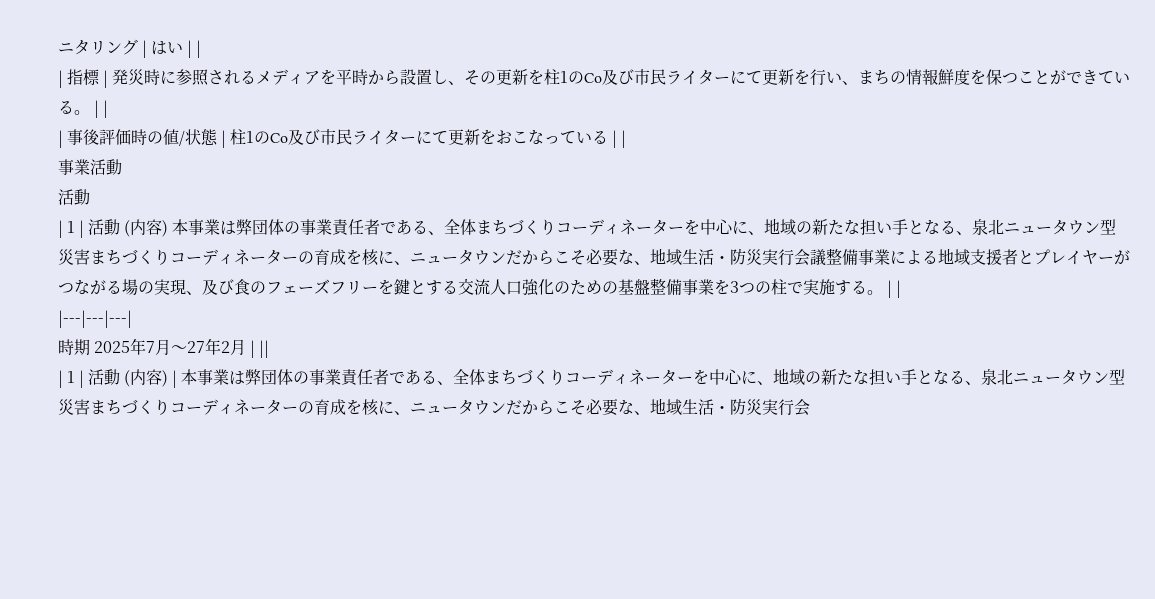ニタリング | はい | |
| 指標 | 発災時に参照されるメディアを平時から設置し、その更新を柱1のCo及び市民ライターにて更新を行い、まちの情報鮮度を保つことができている。 | |
| 事後評価時の値/状態 | 柱1のCo及び市民ライターにて更新をおこなっている | |
事業活動
活動
| 1 | 活動 (内容) 本事業は弊団体の事業責任者である、全体まちづくりコーディネーターを中心に、地域の新たな担い手となる、泉北ニュータウン型災害まちづくりコーディネーターの育成を核に、ニュータウンだからこそ必要な、地域生活・防災実行会議整備事業による地域支援者とプレイヤーがつながる場の実現、及び食のフェーズフリーを鍵とする交流人口強化のための基盤整備事業を3つの柱で実施する。 | |
|---|---|---|
時期 2025年7月〜27年2月 | ||
| 1 | 活動 (内容) | 本事業は弊団体の事業責任者である、全体まちづくりコーディネーターを中心に、地域の新たな担い手となる、泉北ニュータウン型災害まちづくりコーディネーターの育成を核に、ニュータウンだからこそ必要な、地域生活・防災実行会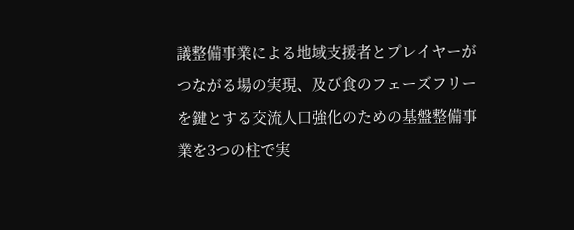議整備事業による地域支援者とプレイヤーがつながる場の実現、及び食のフェーズフリーを鍵とする交流人口強化のための基盤整備事業を3つの柱で実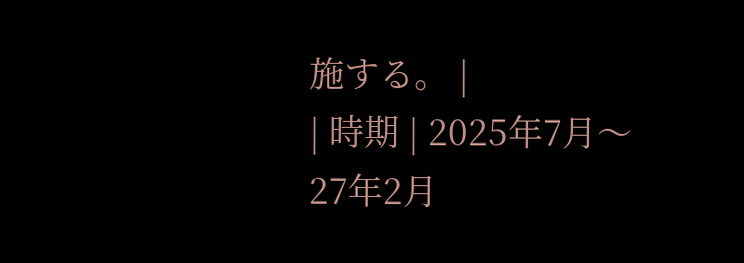施する。 |
| 時期 | 2025年7月〜27年2月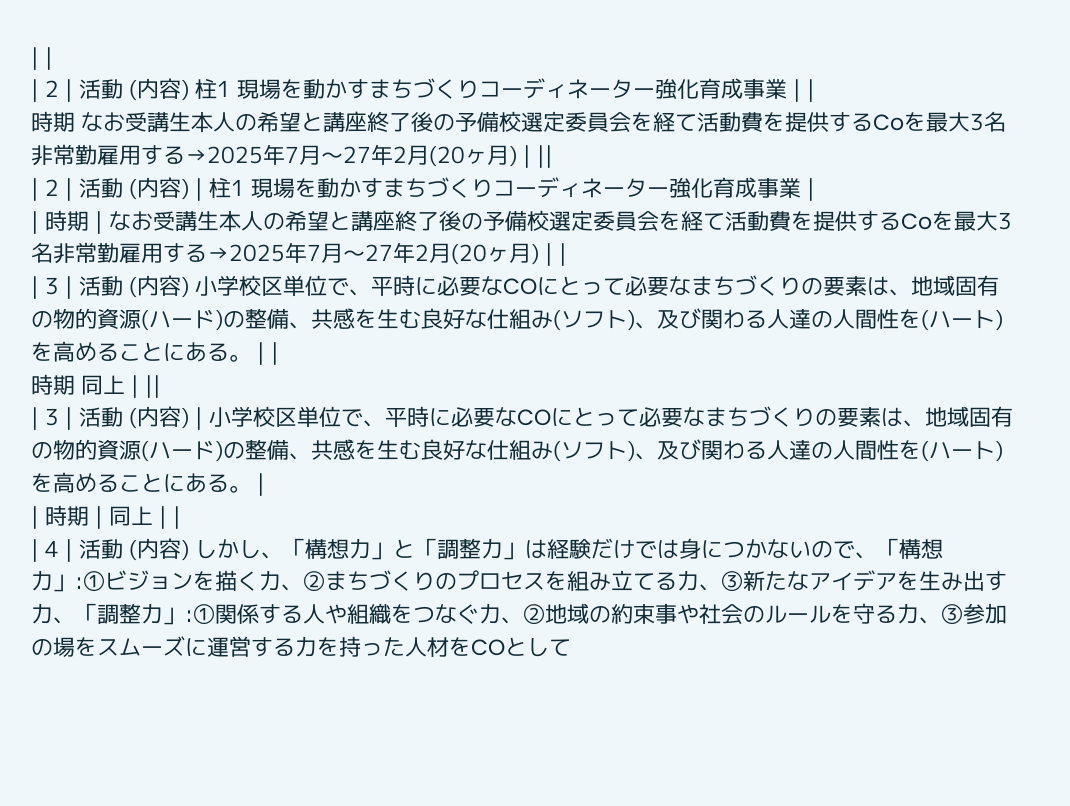| |
| 2 | 活動 (内容) 柱1 現場を動かすまちづくりコーディネーター強化育成事業 | |
時期 なお受講生本人の希望と講座終了後の予備校選定委員会を経て活動費を提供するCoを最大3名非常勤雇用する→2025年7月〜27年2月(20ヶ月) | ||
| 2 | 活動 (内容) | 柱1 現場を動かすまちづくりコーディネーター強化育成事業 |
| 時期 | なお受講生本人の希望と講座終了後の予備校選定委員会を経て活動費を提供するCoを最大3名非常勤雇用する→2025年7月〜27年2月(20ヶ月) | |
| 3 | 活動 (内容) 小学校区単位で、平時に必要なCOにとって必要なまちづくりの要素は、地域固有の物的資源(ハード)の整備、共感を生む良好な仕組み(ソフト)、及び関わる人達の人間性を(ハート)を高めることにある。 | |
時期 同上 | ||
| 3 | 活動 (内容) | 小学校区単位で、平時に必要なCOにとって必要なまちづくりの要素は、地域固有の物的資源(ハード)の整備、共感を生む良好な仕組み(ソフト)、及び関わる人達の人間性を(ハート)を高めることにある。 |
| 時期 | 同上 | |
| 4 | 活動 (内容) しかし、「構想力」と「調整力」は経験だけでは身につかないので、「構想力」:①ビジョンを描く力、②まちづくりのプロセスを組み立てる力、③新たなアイデアを生み出す力、「調整力」:①関係する人や組織をつなぐ力、②地域の約束事や社会のルールを守る力、③参加の場をスムーズに運営する力を持った人材をCOとして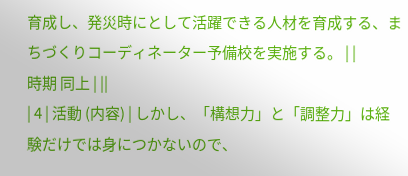育成し、発災時にとして活躍できる人材を育成する、まちづくりコーディネーター予備校を実施する。 | |
時期 同上 | ||
| 4 | 活動 (内容) | しかし、「構想力」と「調整力」は経験だけでは身につかないので、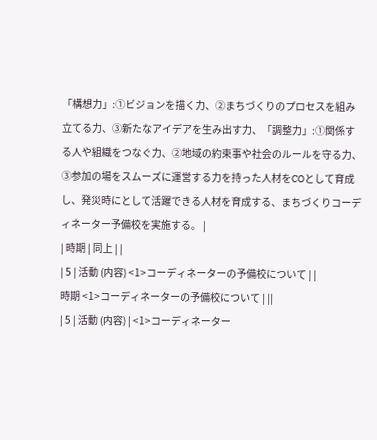「構想力」:①ビジョンを描く力、②まちづくりのプロセスを組み立てる力、③新たなアイデアを生み出す力、「調整力」:①関係する人や組織をつなぐ力、②地域の約束事や社会のルールを守る力、③参加の場をスムーズに運営する力を持った人材をCOとして育成し、発災時にとして活躍できる人材を育成する、まちづくりコーディネーター予備校を実施する。 |
| 時期 | 同上 | |
| 5 | 活動 (内容) <1>コーディネーターの予備校について | |
時期 <1>コーディネーターの予備校について | ||
| 5 | 活動 (内容) | <1>コーディネーター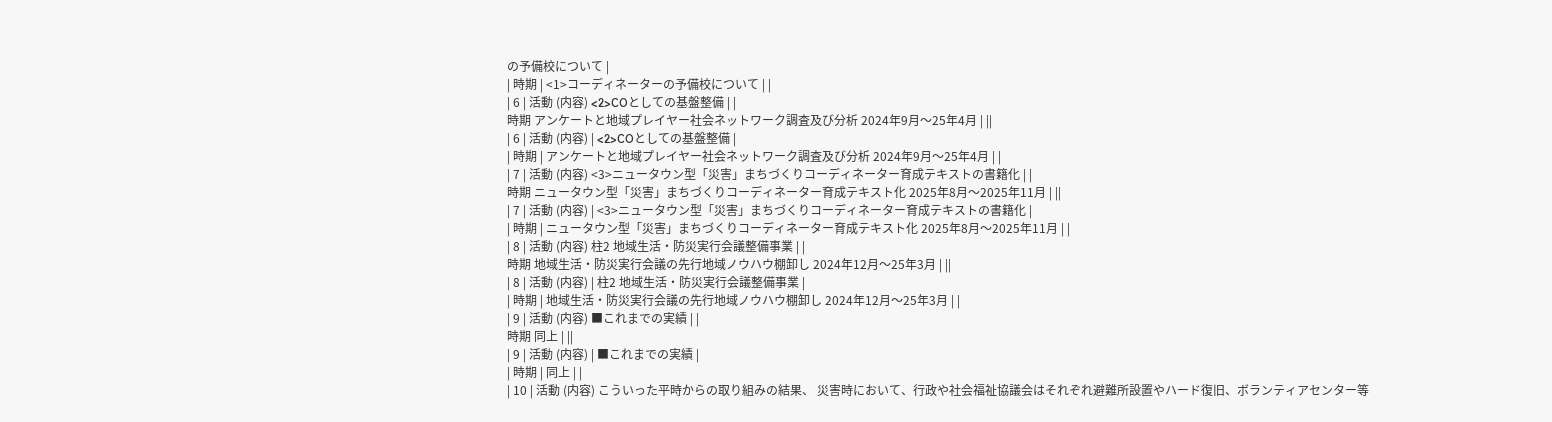の予備校について |
| 時期 | <1>コーディネーターの予備校について | |
| 6 | 活動 (内容) <2>COとしての基盤整備 | |
時期 アンケートと地域プレイヤー社会ネットワーク調査及び分析 2024年9月〜25年4月 | ||
| 6 | 活動 (内容) | <2>COとしての基盤整備 |
| 時期 | アンケートと地域プレイヤー社会ネットワーク調査及び分析 2024年9月〜25年4月 | |
| 7 | 活動 (内容) <3>ニュータウン型「災害」まちづくりコーディネーター育成テキストの書籍化 | |
時期 ニュータウン型「災害」まちづくりコーディネーター育成テキスト化 2025年8月〜2025年11月 | ||
| 7 | 活動 (内容) | <3>ニュータウン型「災害」まちづくりコーディネーター育成テキストの書籍化 |
| 時期 | ニュータウン型「災害」まちづくりコーディネーター育成テキスト化 2025年8月〜2025年11月 | |
| 8 | 活動 (内容) 柱2 地域生活・防災実行会議整備事業 | |
時期 地域生活・防災実行会議の先行地域ノウハウ棚卸し 2024年12月〜25年3月 | ||
| 8 | 活動 (内容) | 柱2 地域生活・防災実行会議整備事業 |
| 時期 | 地域生活・防災実行会議の先行地域ノウハウ棚卸し 2024年12月〜25年3月 | |
| 9 | 活動 (内容) ■これまでの実績 | |
時期 同上 | ||
| 9 | 活動 (内容) | ■これまでの実績 |
| 時期 | 同上 | |
| 10 | 活動 (内容) こういった平時からの取り組みの結果、 災害時において、行政や社会福祉協議会はそれぞれ避難所設置やハード復旧、ボランティアセンター等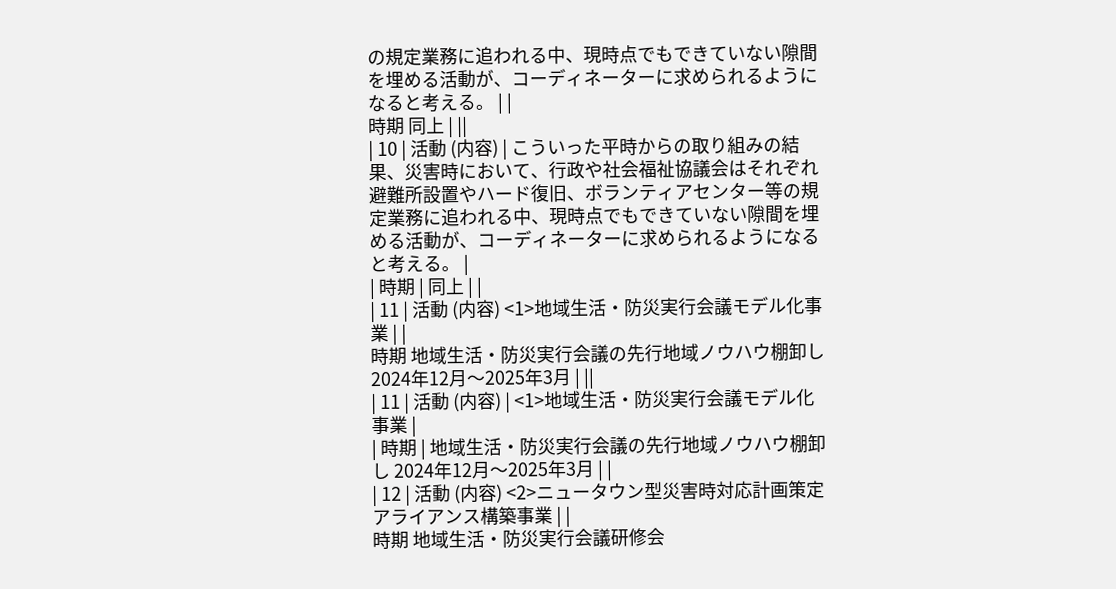の規定業務に追われる中、現時点でもできていない隙間を埋める活動が、コーディネーターに求められるようになると考える。 | |
時期 同上 | ||
| 10 | 活動 (内容) | こういった平時からの取り組みの結果、災害時において、行政や社会福祉協議会はそれぞれ避難所設置やハード復旧、ボランティアセンター等の規定業務に追われる中、現時点でもできていない隙間を埋める活動が、コーディネーターに求められるようになると考える。 |
| 時期 | 同上 | |
| 11 | 活動 (内容) <1>地域生活・防災実行会議モデル化事業 | |
時期 地域生活・防災実行会議の先行地域ノウハウ棚卸し 2024年12月〜2025年3月 | ||
| 11 | 活動 (内容) | <1>地域生活・防災実行会議モデル化事業 |
| 時期 | 地域生活・防災実行会議の先行地域ノウハウ棚卸し 2024年12月〜2025年3月 | |
| 12 | 活動 (内容) <2>ニュータウン型災害時対応計画策定アライアンス構築事業 | |
時期 地域生活・防災実行会議研修会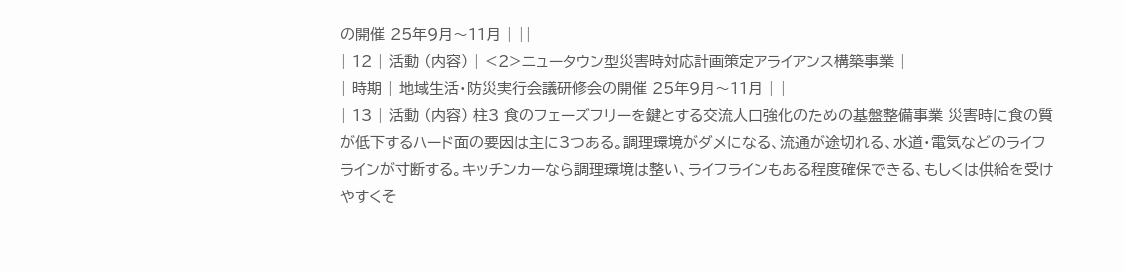の開催 25年9月〜11月 | ||
| 12 | 活動 (内容) | <2>ニュータウン型災害時対応計画策定アライアンス構築事業 |
| 時期 | 地域生活・防災実行会議研修会の開催 25年9月〜11月 | |
| 13 | 活動 (内容) 柱3 食のフェーズフリーを鍵とする交流人口強化のための基盤整備事業 災害時に食の質が低下するハード面の要因は主に3つある。調理環境がダメになる、流通が途切れる、水道・電気などのライフラインが寸断する。キッチンカーなら調理環境は整い、ライフラインもある程度確保できる、もしくは供給を受けやすくそ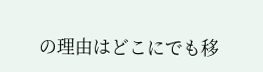の理由はどこにでも移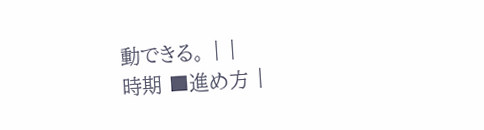動できる。 | |
時期 ■進め方 |